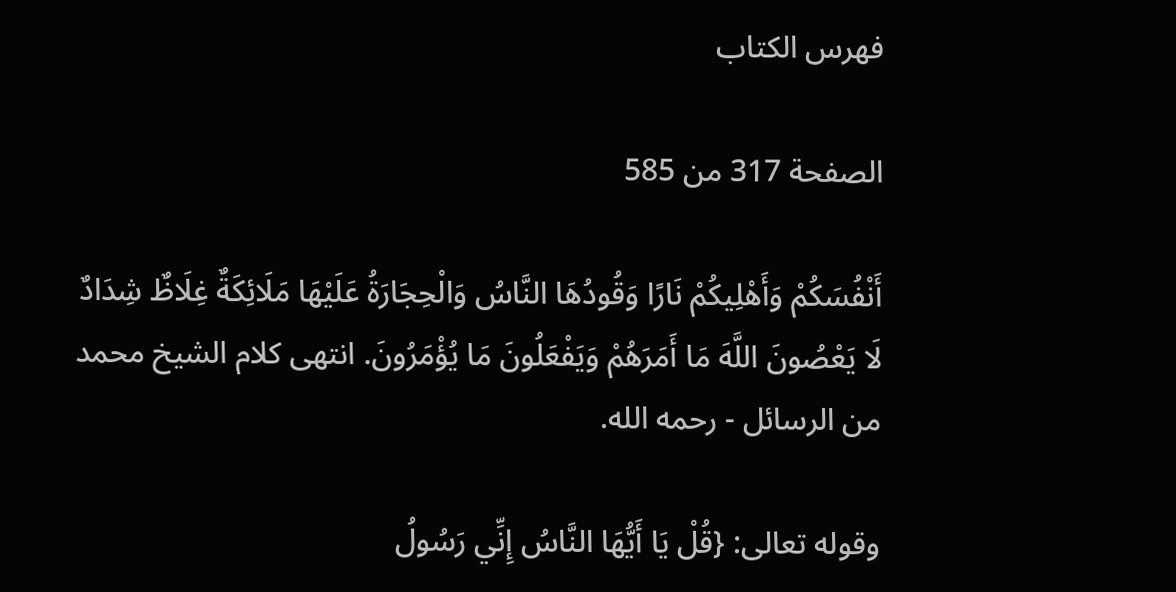فهرس الكتاب

الصفحة 317 من 585

أَنْفُسَكُمْ وَأَهْلِيكُمْ نَارًا وَقُودُهَا النَّاسُ وَالْحِجَارَةُ عَلَيْهَا مَلَائِكَةٌ غِلَاظٌ شِدَادٌ لَا يَعْصُونَ اللَّهَ مَا أَمَرَهُمْ وَيَفْعَلُونَ مَا يُؤْمَرُونَ. انتهى كلام الشيخ محمد من الرسائل - رحمه الله.

وقوله تعالى: {قُلْ يَا أَيُّهَا النَّاسُ إِنِّي رَسُولُ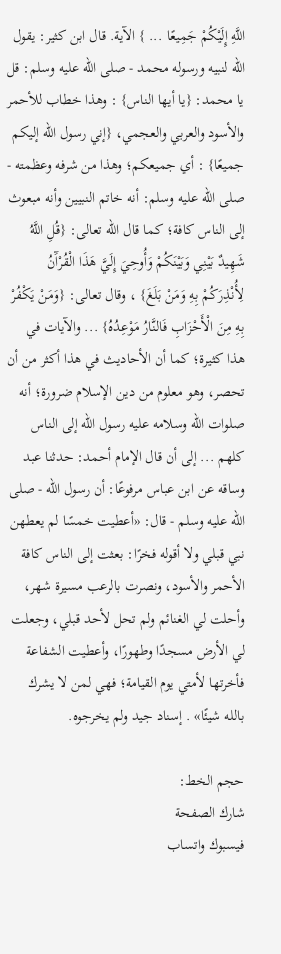اللَّهِ إِلَيْكُمْ جَمِيعًا ... } الآية. قال ابن كثير: يقول الله لنبيه ورسوله محمد - صلى الله عليه وسلم: قل يا محمد: {يا أيها الناس} : وهذا خطاب للأحمر والأسود والعربي والعجمي، {إني رسول الله إليكم جميعًا} : أي جميعكم؛ وهذا من شرفه وعظمته - صلى الله عليه وسلم: أنه خاتم النبيين وأنه مبعوث إلى الناس كافة؛ كما قال الله تعالى: {قُلِ اللَّهُ شَهِيدٌ بَيْنِي وَبَيْنَكُمْ وَأُوحِيَ إِلَيَّ هَذَا الْقُرْآَنُ لِأُنْذِرَكُمْ بِهِ وَمَنْ بَلَغَ} ، وقال تعالى: {وَمَنْ يَكْفُرْ بِهِ مِنَ الْأَحْزَابِ فَالنَّارُ مَوْعِدُهُ} ... والآيات في هذا كثيرة؛ كما أن الأحاديث في هذا أكثر من أن تحصر، وهو معلوم من دين الإسلام ضرورة؛ أنه صلوات الله وسلامه عليه رسول الله إلى الناس كلهم ... إلى أن قال الإمام أحمد: حدثنا عبد وساقه عن ابن عباس مرفوعًا: أن رسول الله - صلى الله عليه وسلم - قال: «أعطيت خمسًا لم يعطهن نبي قبلي ولا أقوله فخرًا: بعثت إلى الناس كافة الأحمر والأسود، ونصرت بالرعب مسيرة شهر، وأحلت لي الغنائم ولم تحل لأحد قبلي، وجعلت لي الأرض مسجدًا وطهورًا، وأعطيت الشفاعة فأخرتها لأمتي يوم القيامة؛ فهي لمن لا يشرك بالله شيئًا» . إسناد جيد ولم يخرجوه.

حجم الخط:
شارك الصفحة
فيسبوك واتساب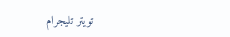تويتر تليجرام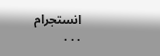انستجرام
. . .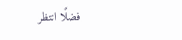فضلًا انتظر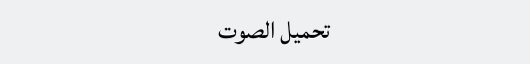تحميل الصوت